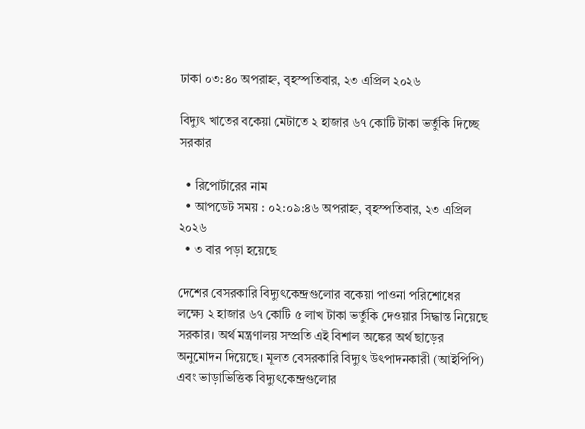ঢাকা ০৩:৪০ অপরাহ্ন, বৃহস্পতিবার, ২৩ এপ্রিল ২০২৬

বিদ্যুৎ খাতের বকেয়া মেটাতে ২ হাজার ৬৭ কোটি টাকা ভর্তুকি দিচ্ছে সরকার

  • রিপোর্টারের নাম
  • আপডেট সময় : ০২:০৯:৪৬ অপরাহ্ন, বৃহস্পতিবার, ২৩ এপ্রিল ২০২৬
  • ৩ বার পড়া হয়েছে

দেশের বেসরকারি বিদ্যুৎকেন্দ্রগুলোর বকেয়া পাওনা পরিশোধের লক্ষ্যে ২ হাজার ৬৭ কোটি ৫ লাখ টাকা ভর্তুকি দেওয়ার সিদ্ধান্ত নিয়েছে সরকার। অর্থ মন্ত্রণালয় সম্প্রতি এই বিশাল অঙ্কের অর্থ ছাড়ের অনুমোদন দিয়েছে। মূলত বেসরকারি বিদ্যুৎ উৎপাদনকারী (আইপিপি) এবং ভাড়াভিত্তিক বিদ্যুৎকেন্দ্রগুলোর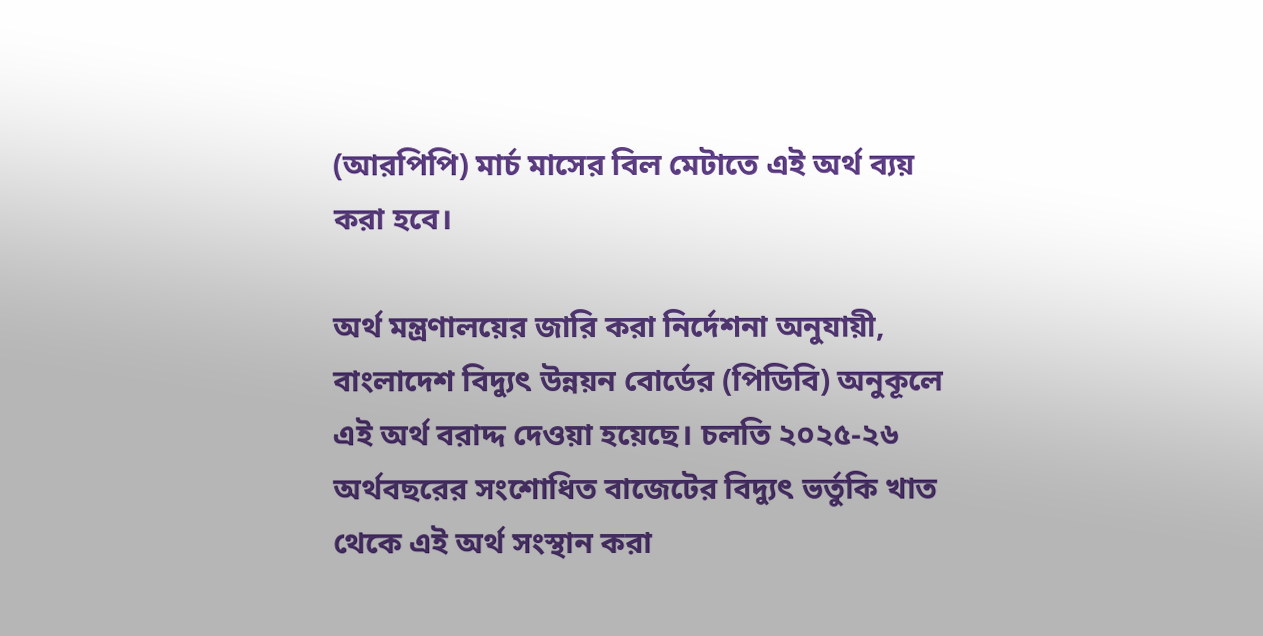(আরপিপি) মার্চ মাসের বিল মেটাতে এই অর্থ ব্যয় করা হবে।

অর্থ মন্ত্রণালয়ের জারি করা নির্দেশনা অনুযায়ী, বাংলাদেশ বিদ্যুৎ উন্নয়ন বোর্ডের (পিডিবি) অনুকূলে এই অর্থ বরাদ্দ দেওয়া হয়েছে। চলতি ২০২৫-২৬ অর্থবছরের সংশোধিত বাজেটের বিদ্যুৎ ভর্তুকি খাত থেকে এই অর্থ সংস্থান করা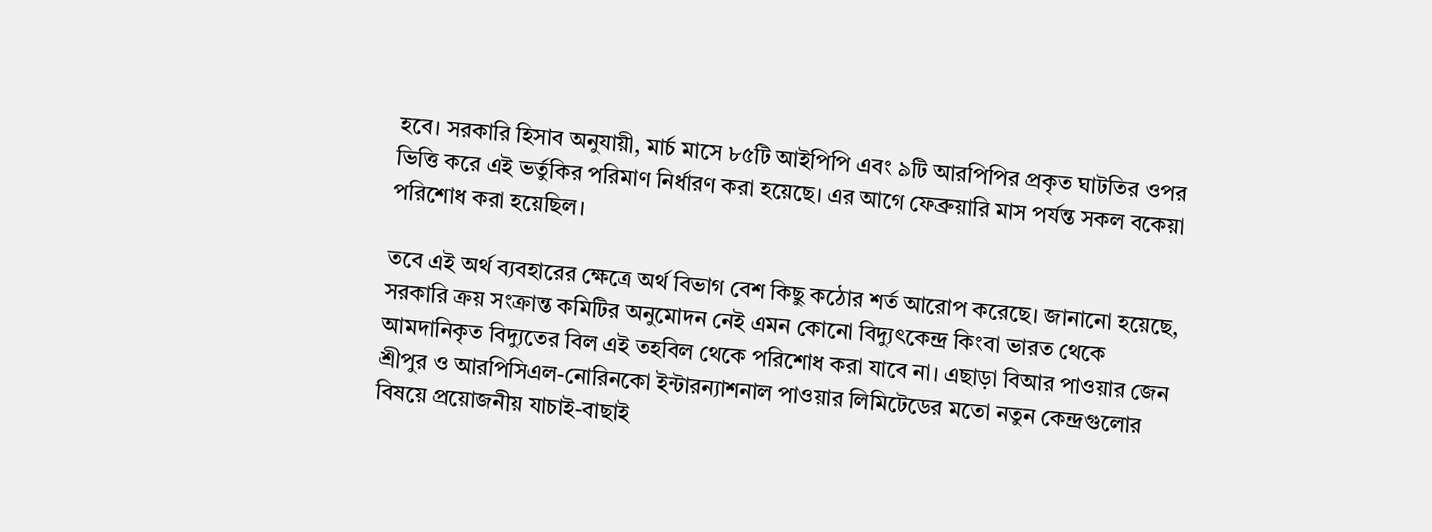হবে। সরকারি হিসাব অনুযায়ী, মার্চ মাসে ৮৫টি আইপিপি এবং ৯টি আরপিপির প্রকৃত ঘাটতির ওপর ভিত্তি করে এই ভর্তুকির পরিমাণ নির্ধারণ করা হয়েছে। এর আগে ফেব্রুয়ারি মাস পর্যন্ত সকল বকেয়া পরিশোধ করা হয়েছিল।

তবে এই অর্থ ব্যবহারের ক্ষেত্রে অর্থ বিভাগ বেশ কিছু কঠোর শর্ত আরোপ করেছে। জানানো হয়েছে, সরকারি ক্রয় সংক্রান্ত কমিটির অনুমোদন নেই এমন কোনো বিদ্যুৎকেন্দ্র কিংবা ভারত থেকে আমদানিকৃত বিদ্যুতের বিল এই তহবিল থেকে পরিশোধ করা যাবে না। এছাড়া বিআর পাওয়ার জেন শ্রীপুর ও আরপিসিএল-নোরিনকো ইন্টারন্যাশনাল পাওয়ার লিমিটেডের মতো নতুন কেন্দ্রগুলোর বিষয়ে প্রয়োজনীয় যাচাই-বাছাই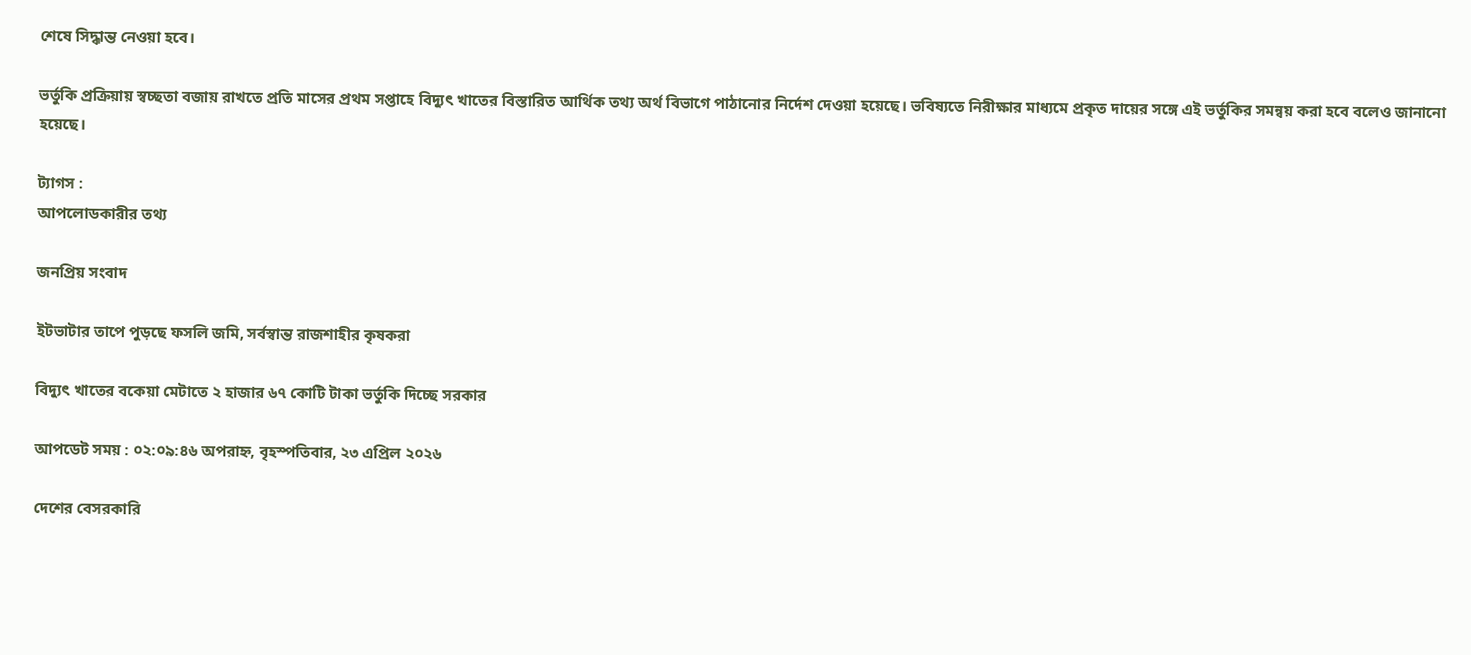শেষে সিদ্ধান্ত নেওয়া হবে।

ভর্তুকি প্রক্রিয়ায় স্বচ্ছতা বজায় রাখতে প্রতি মাসের প্রথম সপ্তাহে বিদ্যুৎ খাতের বিস্তারিত আর্থিক তথ্য অর্থ বিভাগে পাঠানোর নির্দেশ দেওয়া হয়েছে। ভবিষ্যতে নিরীক্ষার মাধ্যমে প্রকৃত দায়ের সঙ্গে এই ভর্তুকির সমন্বয় করা হবে বলেও জানানো হয়েছে।

ট্যাগস :
আপলোডকারীর তথ্য

জনপ্রিয় সংবাদ

ইটভাটার তাপে পুড়ছে ফসলি জমি, সর্বস্বান্ত রাজশাহীর কৃষকরা

বিদ্যুৎ খাতের বকেয়া মেটাতে ২ হাজার ৬৭ কোটি টাকা ভর্তুকি দিচ্ছে সরকার

আপডেট সময় : ০২:০৯:৪৬ অপরাহ্ন, বৃহস্পতিবার, ২৩ এপ্রিল ২০২৬

দেশের বেসরকারি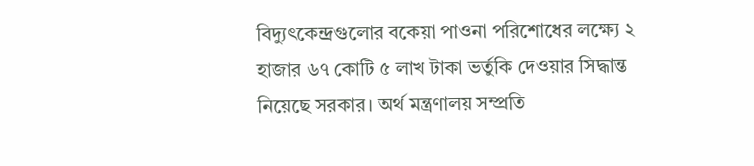বিদ্যুৎকেন্দ্রগুলোর বকেয়া পাওনা পরিশোধের লক্ষ্যে ২ হাজার ৬৭ কোটি ৫ লাখ টাকা ভর্তুকি দেওয়ার সিদ্ধান্ত নিয়েছে সরকার। অর্থ মন্ত্রণালয় সম্প্রতি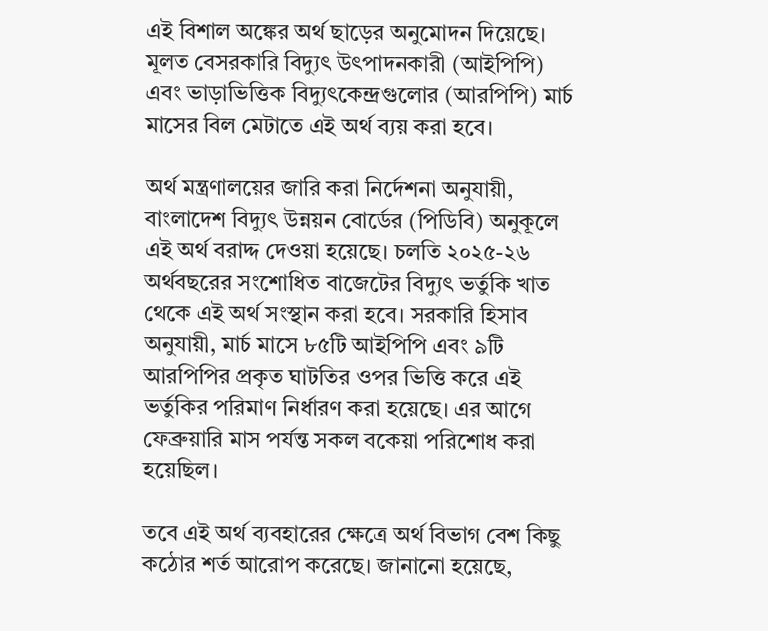এই বিশাল অঙ্কের অর্থ ছাড়ের অনুমোদন দিয়েছে। মূলত বেসরকারি বিদ্যুৎ উৎপাদনকারী (আইপিপি) এবং ভাড়াভিত্তিক বিদ্যুৎকেন্দ্রগুলোর (আরপিপি) মার্চ মাসের বিল মেটাতে এই অর্থ ব্যয় করা হবে।

অর্থ মন্ত্রণালয়ের জারি করা নির্দেশনা অনুযায়ী, বাংলাদেশ বিদ্যুৎ উন্নয়ন বোর্ডের (পিডিবি) অনুকূলে এই অর্থ বরাদ্দ দেওয়া হয়েছে। চলতি ২০২৫-২৬ অর্থবছরের সংশোধিত বাজেটের বিদ্যুৎ ভর্তুকি খাত থেকে এই অর্থ সংস্থান করা হবে। সরকারি হিসাব অনুযায়ী, মার্চ মাসে ৮৫টি আইপিপি এবং ৯টি আরপিপির প্রকৃত ঘাটতির ওপর ভিত্তি করে এই ভর্তুকির পরিমাণ নির্ধারণ করা হয়েছে। এর আগে ফেব্রুয়ারি মাস পর্যন্ত সকল বকেয়া পরিশোধ করা হয়েছিল।

তবে এই অর্থ ব্যবহারের ক্ষেত্রে অর্থ বিভাগ বেশ কিছু কঠোর শর্ত আরোপ করেছে। জানানো হয়েছে,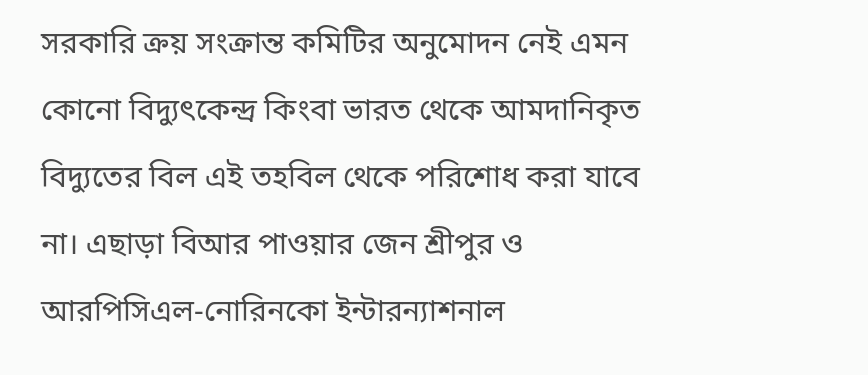সরকারি ক্রয় সংক্রান্ত কমিটির অনুমোদন নেই এমন কোনো বিদ্যুৎকেন্দ্র কিংবা ভারত থেকে আমদানিকৃত বিদ্যুতের বিল এই তহবিল থেকে পরিশোধ করা যাবে না। এছাড়া বিআর পাওয়ার জেন শ্রীপুর ও আরপিসিএল-নোরিনকো ইন্টারন্যাশনাল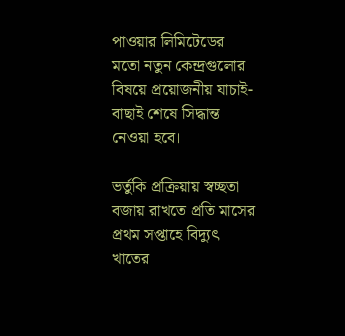পাওয়ার লিমিটেডের মতো নতুন কেন্দ্রগুলোর বিষয়ে প্রয়োজনীয় যাচাই-বাছাই শেষে সিদ্ধান্ত নেওয়া হবে।

ভর্তুকি প্রক্রিয়ায় স্বচ্ছতা বজায় রাখতে প্রতি মাসের প্রথম সপ্তাহে বিদ্যুৎ খাতের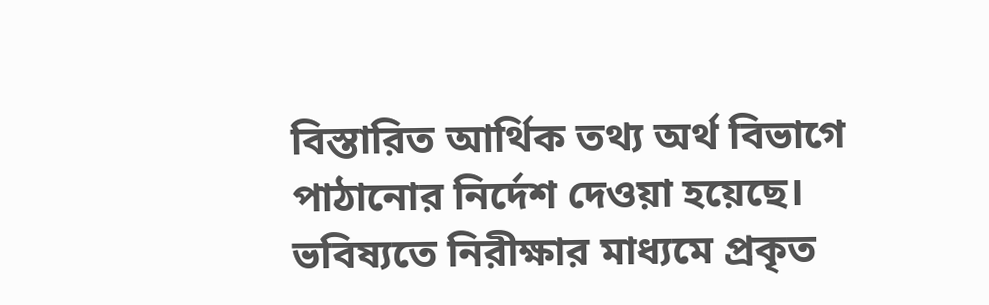বিস্তারিত আর্থিক তথ্য অর্থ বিভাগে পাঠানোর নির্দেশ দেওয়া হয়েছে। ভবিষ্যতে নিরীক্ষার মাধ্যমে প্রকৃত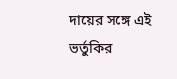দায়ের সঙ্গে এই ভর্তুকির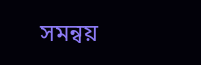সমন্বয়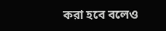করা হবে বলেও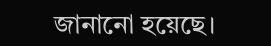জানানো হয়েছে।